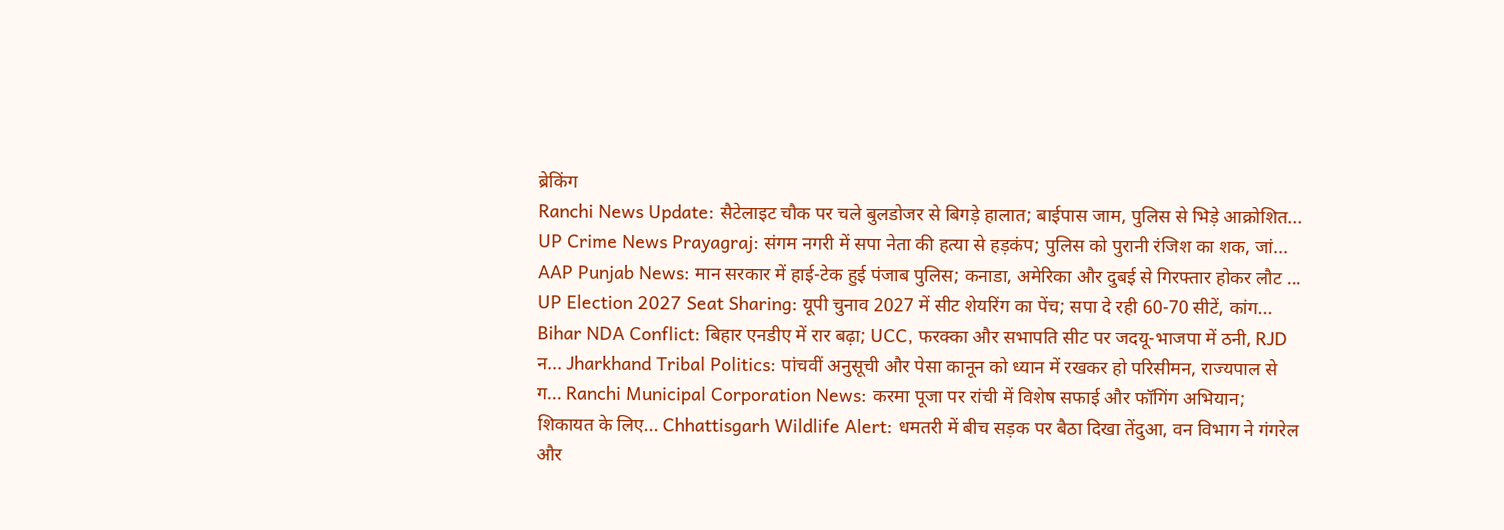ब्रेकिंग
Ranchi News Update: सैटेलाइट चौक पर चले बुलडोजर से बिगड़े हालात; बाईपास जाम, पुलिस से भिड़े आक्रोशित... UP Crime News Prayagraj: संगम नगरी में सपा नेता की हत्या से हड़कंप; पुलिस को पुरानी रंजिश का शक, जां... AAP Punjab News: मान सरकार में हाई-टेक हुई पंजाब पुलिस; कनाडा, अमेरिका और दुबई से गिरफ्तार होकर लौट ... UP Election 2027 Seat Sharing: यूपी चुनाव 2027 में सीट शेयरिंग का पेंच; सपा दे रही 60-70 सीटें, कांग... Bihar NDA Conflict: बिहार एनडीए में रार बढ़ा; UCC, फरक्का और सभापति सीट पर जदयू-भाजपा में ठनी, RJD न... Jharkhand Tribal Politics: पांचवीं अनुसूची और पेसा कानून को ध्यान में रखकर हो परिसीमन, राज्यपाल से ग... Ranchi Municipal Corporation News: करमा पूजा पर रांची में विशेष सफाई और फॉगिंग अभियान; शिकायत के लिए... Chhattisgarh Wildlife Alert: धमतरी में बीच सड़क पर बैठा दिखा तेंदुआ, वन विभाग ने गंगरेल और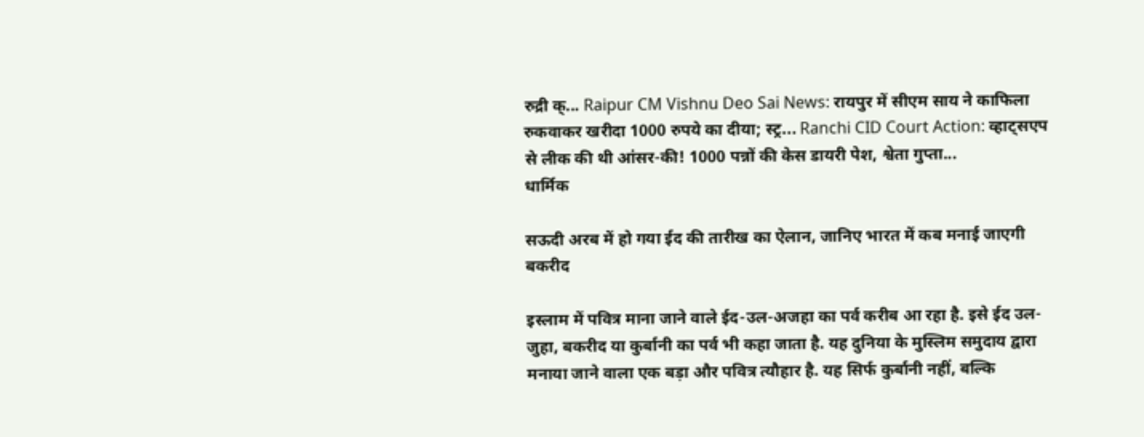रुद्री क्... Raipur CM Vishnu Deo Sai News: रायपुर में सीएम साय ने काफिला रुकवाकर खरीदा 1000 रुपये का दीया; स्ट्र... Ranchi CID Court Action: व्हाट्सएप से लीक की थी आंसर-की! 1000 पन्नों की केस डायरी पेश, श्वेता गुप्ता...
धार्मिक

सऊदी अरब में हो गया ईद की तारीख का ऐलान, जानिए भारत में कब मनाई जाएगी बकरीद

इस्लाम में पवित्र माना जाने वाले ईद-उल-अजहा का पर्व करीब आ रहा है. इसे ईद उल-जुहा, बकरीद या कुर्बानी का पर्व भी कहा जाता है. यह दुनिया के मुस्लिम समुदाय द्वारा मनाया जाने वाला एक बड़ा और पवित्र त्यौहार है. यह सिर्फ कुर्बानी नहीं, बल्कि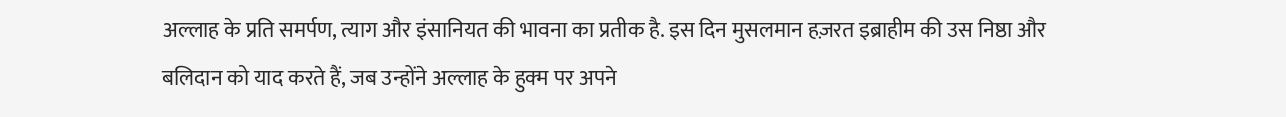अल्लाह के प्रति समर्पण, त्याग और इंसानियत की भावना का प्रतीक है. इस दिन मुसलमान हज़रत इब्राहीम की उस निष्ठा और बलिदान को याद करते हैं, जब उन्होंने अल्लाह के हुक्म पर अपने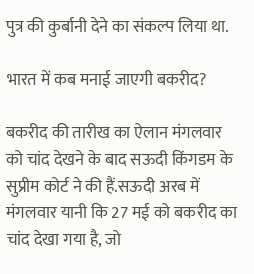पुत्र की कुर्बानी देने का संकल्प लिया था.

भारत में कब मनाई जाएगी बकरीद?

बकरीद की तारीख का ऐलान मंगलवार को चांद देखने के बाद सऊदी किंगडम के सुप्रीम कोर्ट ने की हैं.सऊदी अरब में मंगलवार यानी कि 27 मई को बकरीद का चांद देखा गया है, जो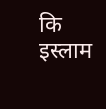कि इस्लाम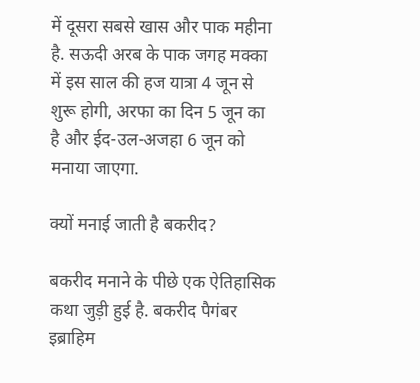में दूसरा सबसे खास और पाक महीना है. सऊदी अरब के पाक जगह मक्का में इस साल की हज यात्रा 4 जून से शुरू होगी, अरफा का दिन 5 जून का है और ईद-उल-अजहा 6 जून को मनाया जाएगा.

क्यों मनाई जाती है बकरीद?

बकरीद मनाने के पीछे एक ऐतिहासिक कथा जुड़ी हुई है. बकरीद पैगंबर इब्राहिम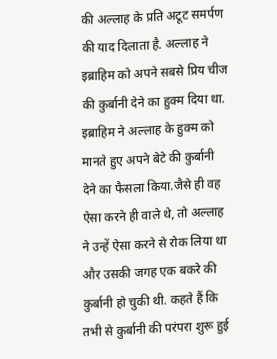की अल्लाह के प्रति अटूट समर्पण की याद दिलाता है. अल्लाह ने इब्राहिम को अपने सबसे प्रिय चीज की कुर्बानी देने का हुक्म दिया था. इब्राहिम ने अल्लाह के हुक्म को मानते हुए अपने बेटे की कुर्बानी देने का फैसला किया.जैसे ही वह ऐसा करने ही वाले थे, तो अल्लाह ने उन्हें ऐसा करने से रोक लिया था और उसकी जगह एक बकरे की कुर्बानी हो चुकी थी. कहते हैं कि तभी से कुर्बानी की परंपरा शुरू हुई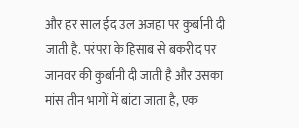और हर साल ईद उल अजहा पर कुर्बानी दी जाती है. परंपरा के हिसाब से बकरीद पर जानवर की कुर्बानी दी जाती है और उसका मांस तीन भागों में बांटा जाता है, एक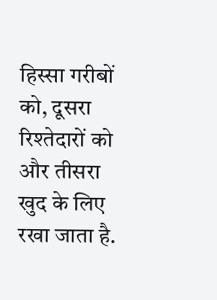हिस्सा गरीबों को, दूसरा रिश्तेदारों को और तीसरा खुद के लिए रखा जाता है.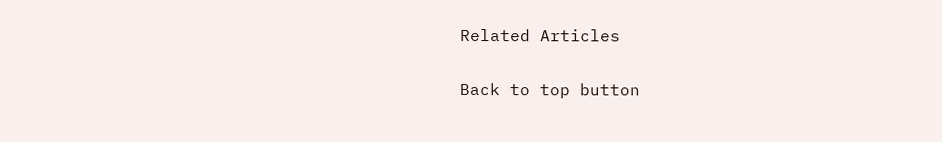Related Articles

Back to top button